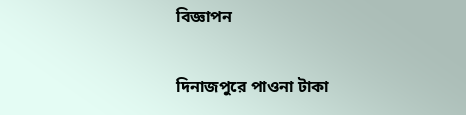বিজ্ঞাপন

দিনাজপুরে পাওনা টাকা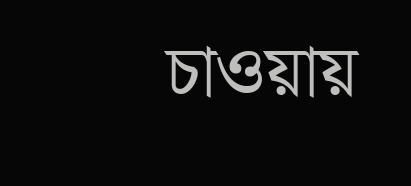চাওয়ায়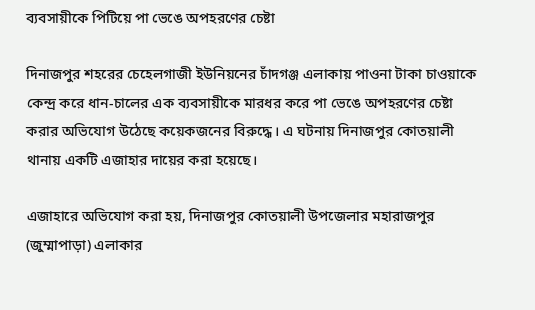ব্যবসায়ীকে পিটিয়ে পা ভেঙে অপহরণের চেষ্টা

দিনাজপুর শহরের চেহেলগাজী ইউনিয়নের চাঁদগঞ্জ এলাকায় পাওনা টাকা চাওয়াকে কেন্দ্র করে ধান-চালের এক ব্যবসায়ীকে মারধর করে পা ভেঙে অপহরণের চেষ্টা করার অভিযোগ উঠেছে কয়েকজনের বিরুদ্ধে। এ ঘটনায় দিনাজপুর কোতয়ালী থানায় একটি এজাহার দায়ের করা হয়েছে।

এজাহারে অভিযোগ করা হয়, দিনাজপুর কোতয়ালী উপজেলার মহারাজপুর (জুম্মাপাড়া) এলাকার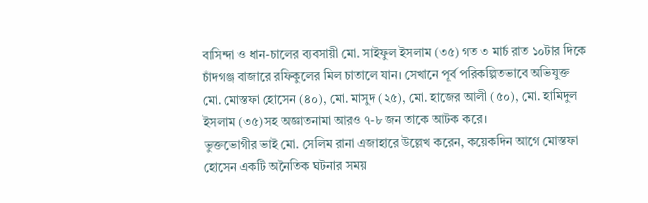বাসিন্দা ও ধান-চালের ব্যবসায়ী মো. সাইফুল ইসলাম (৩৫) গত ৩ মার্চ রাত ১০টার দিকে চাঁদগঞ্জ বাজারে রফিকুলের মিল চাতালে যান। সেখানে পূর্ব পরিকল্পিতভাবে অভিযুক্ত মো. মোস্তফা হোসেন (৪০), মো. মাসুদ (২৫), মো. হাজের আলী (৫০), মো. হামিদুল ইসলাম (৩৫)সহ অজ্ঞাতনামা আরও ৭-৮ জন তাকে আটক করে।
ভুক্তভোগীর ভাই মো. সেলিম রানা এজাহারে উল্লেখ করেন, কয়েকদিন আগে মোস্তফা হোসেন একটি অনৈতিক ঘটনার সময়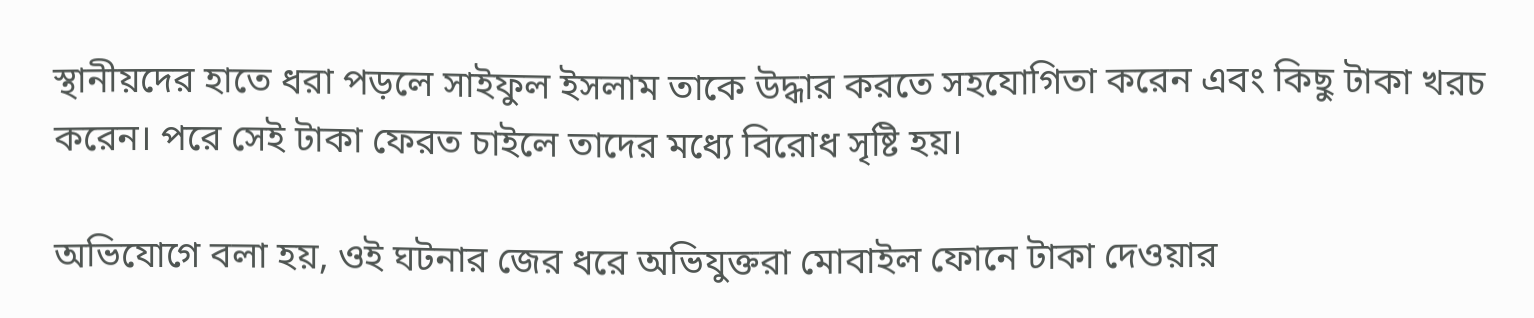স্থানীয়দের হাতে ধরা পড়লে সাইফুল ইসলাম তাকে উদ্ধার করতে সহযোগিতা করেন এবং কিছু টাকা খরচ করেন। পরে সেই টাকা ফেরত চাইলে তাদের মধ্যে বিরোধ সৃষ্টি হয়।

অভিযোগে বলা হয়, ওই ঘটনার জের ধরে অভিযুক্তরা মোবাইল ফোনে টাকা দেওয়ার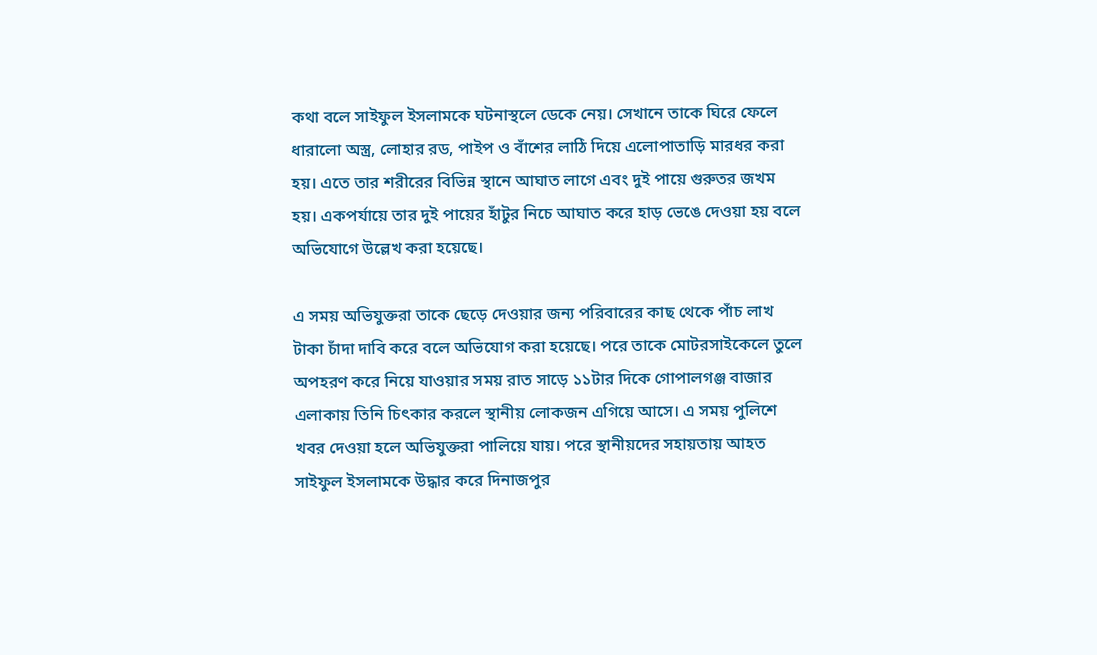কথা বলে সাইফুল ইসলামকে ঘটনাস্থলে ডেকে নেয়। সেখানে তাকে ঘিরে ফেলে ধারালো অস্ত্র, লোহার রড, পাইপ ও বাঁশের লাঠি দিয়ে এলোপাতাড়ি মারধর করা হয়। এতে তার শরীরের বিভিন্ন স্থানে আঘাত লাগে এবং দুই পায়ে গুরুতর জখম হয়। একপর্যায়ে তার দুই পায়ের হাঁটুর নিচে আঘাত করে হাড় ভেঙে দেওয়া হয় বলে অভিযোগে উল্লেখ করা হয়েছে।

এ সময় অভিযুক্তরা তাকে ছেড়ে দেওয়ার জন্য পরিবারের কাছ থেকে পাঁচ লাখ টাকা চাঁদা দাবি করে বলে অভিযোগ করা হয়েছে। পরে তাকে মোটরসাইকেলে তুলে অপহরণ করে নিয়ে যাওয়ার সময় রাত সাড়ে ১১টার দিকে গোপালগঞ্জ বাজার এলাকায় তিনি চিৎকার করলে স্থানীয় লোকজন এগিয়ে আসে। এ সময় পুলিশে খবর দেওয়া হলে অভিযুক্তরা পালিয়ে যায়। পরে স্থানীয়দের সহায়তায় আহত সাইফুল ইসলামকে উদ্ধার করে দিনাজপুর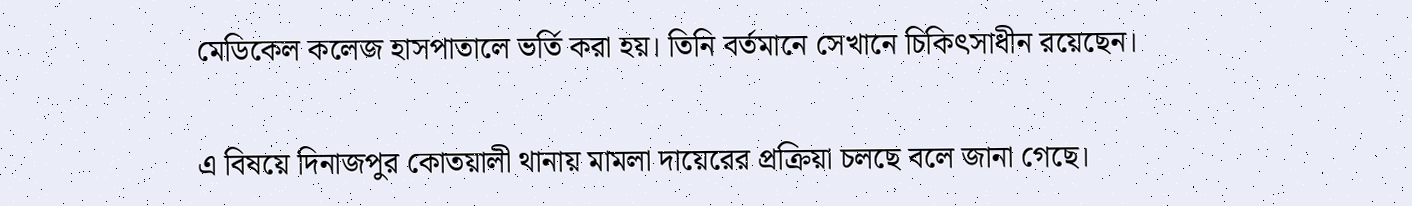মেডিকেল কলেজ হাসপাতালে ভর্তি করা হয়। তিনি বর্তমানে সেখানে চিকিৎসাধীন রয়েছেন।

এ বিষয়ে দিনাজপুর কোতয়ালী থানায় মামলা দায়েরের প্রক্রিয়া চলছে বলে জানা গেছে।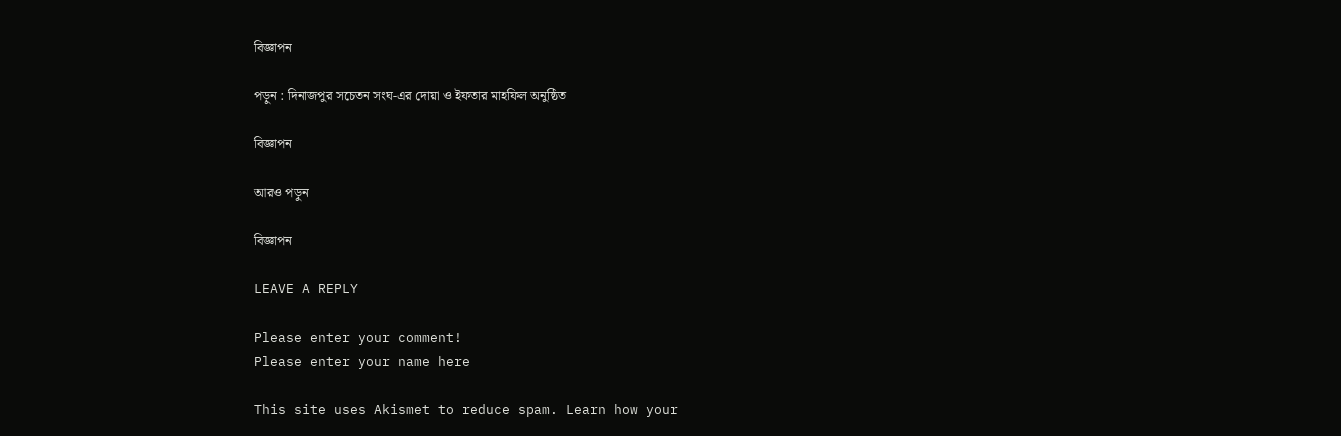বিজ্ঞাপন

পড়ুন : দিনাজপুর সচেতন সংঘ-এর দোয়া ও ইফতার মাহফিল অনুষ্ঠিত

বিজ্ঞাপন

আরও পড়ুন

বিজ্ঞাপন

LEAVE A REPLY

Please enter your comment!
Please enter your name here

This site uses Akismet to reduce spam. Learn how your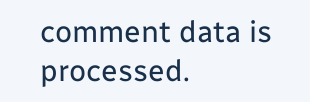comment data is processed.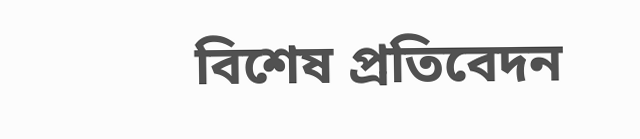বিশেষ প্রতিবেদন